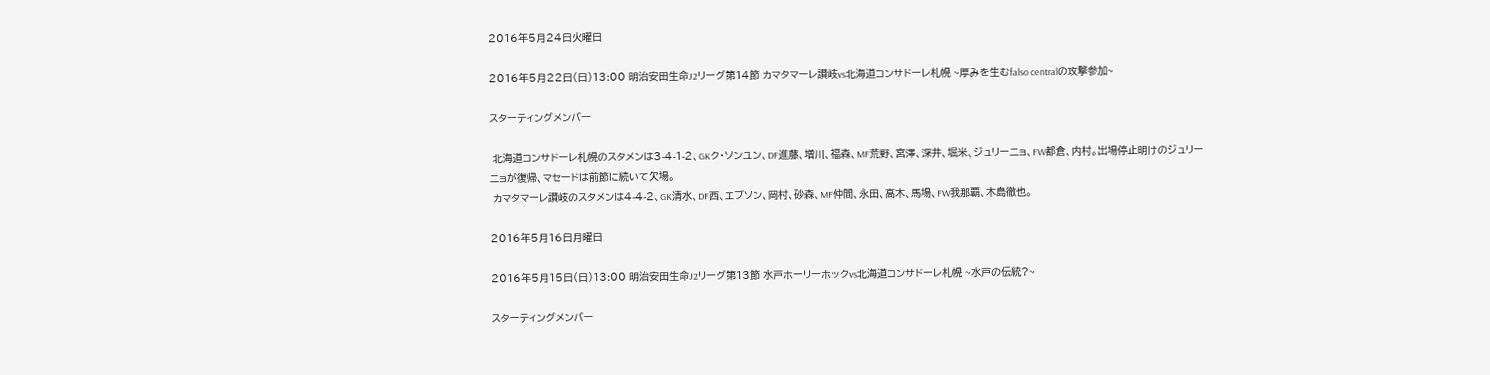2016年5月24日火曜日

2016年5月22日(日)13:00 明治安田生命J2リーグ第14節 カマタマーレ讃岐vs北海道コンサドーレ札幌 ~厚みを生むfalso centralの攻撃参加~

スターティングメンバー

 北海道コンサドーレ札幌のスタメンは3-4-1-2、GKク・ソンユン、DF進藤、増川、福森、MF荒野、宮澤、深井、堀米、ジュリーニョ、FW都倉、内村。出場停止明けのジュリーニョが復帰、マセードは前節に続いて欠場。
 カマタマーレ讃岐のスタメンは4-4-2、GK清水、DF西、エブソン、岡村、砂森、MF仲間、永田、高木、馬場、FW我那覇、木島徹也。

2016年5月16日月曜日

2016年5月15日(日)13:00 明治安田生命J2リーグ第13節 水戸ホーリーホックvs北海道コンサドーレ札幌 ~水戸の伝統?~

スターティングメンバー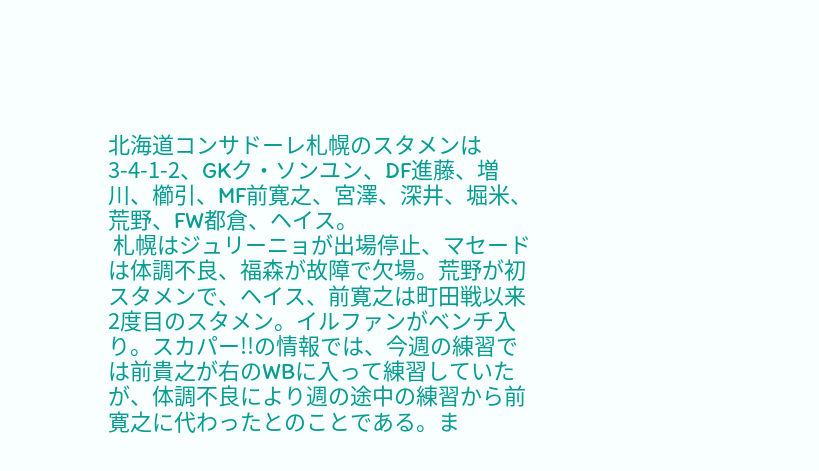北海道コンサドーレ札幌のスタメンは3-4-1-2、GKク・ソンユン、DF進藤、増川、櫛引、MF前寛之、宮澤、深井、堀米、荒野、FW都倉、ヘイス。
 札幌はジュリーニョが出場停止、マセードは体調不良、福森が故障で欠場。荒野が初スタメンで、ヘイス、前寛之は町田戦以来2度目のスタメン。イルファンがベンチ入り。スカパー!!の情報では、今週の練習では前貴之が右のWBに入って練習していたが、体調不良により週の途中の練習から前寛之に代わったとのことである。ま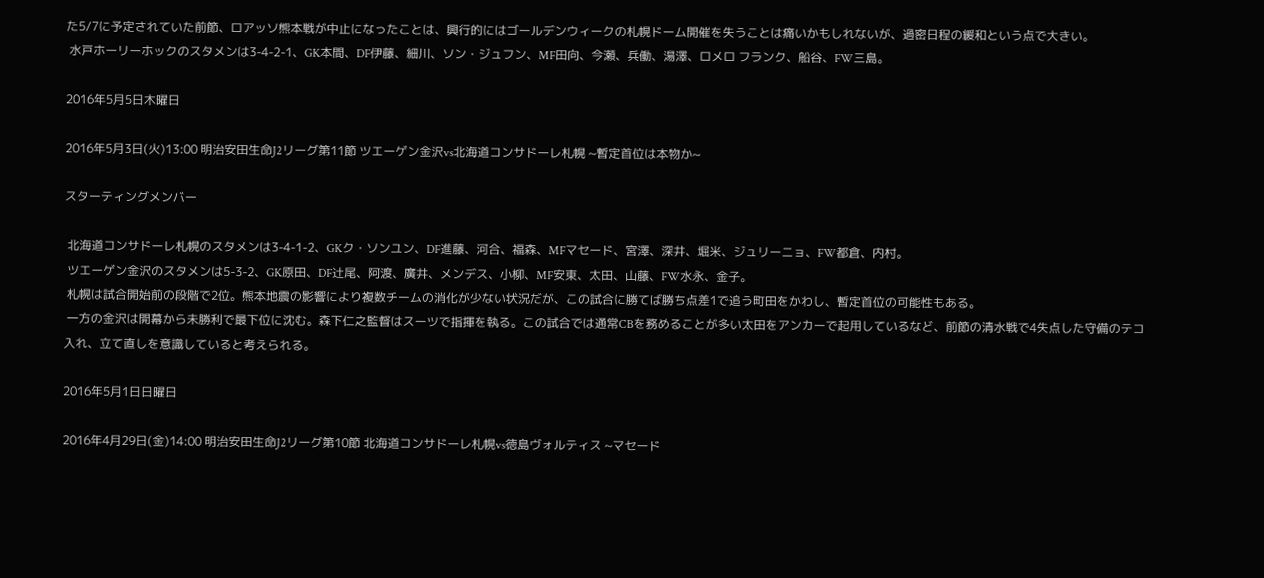た5/7に予定されていた前節、ロアッソ熊本戦が中止になったことは、興行的にはゴールデンウィークの札幌ドーム開催を失うことは痛いかもしれないが、過密日程の緩和という点で大きい。
 水戸ホーリーホックのスタメンは3-4-2-1、GK本間、DF伊藤、細川、ソン・ジュフン、MF田向、今瀬、兵働、湯澤、ロメロ フランク、船谷、FW三島。

2016年5月5日木曜日

2016年5月3日(火)13:00 明治安田生命J2リーグ第11節 ツエーゲン金沢vs北海道コンサドーレ札幌 ~暫定首位は本物か~

スターティングメンバー

 北海道コンサドーレ札幌のスタメンは3-4-1-2、GKク・ソンユン、DF進藤、河合、福森、MFマセード、宮澤、深井、堀米、ジュリーニョ、FW都倉、内村。
 ツエーゲン金沢のスタメンは5-3-2、GK原田、DF辻尾、阿渡、廣井、メンデス、小柳、MF安東、太田、山藤、FW水永、金子。
 札幌は試合開始前の段階で2位。熊本地震の影響により複数チームの消化が少ない状況だが、この試合に勝てば勝ち点差1で追う町田をかわし、暫定首位の可能性もある。
 一方の金沢は開幕から未勝利で最下位に沈む。森下仁之監督はスーツで指揮を執る。この試合では通常CBを務めることが多い太田をアンカーで起用しているなど、前節の清水戦で4失点した守備のテコ入れ、立て直しを意識していると考えられる。

2016年5月1日日曜日

2016年4月29日(金)14:00 明治安田生命J2リーグ第10節 北海道コンサドーレ札幌vs徳島ヴォルティス ~マセード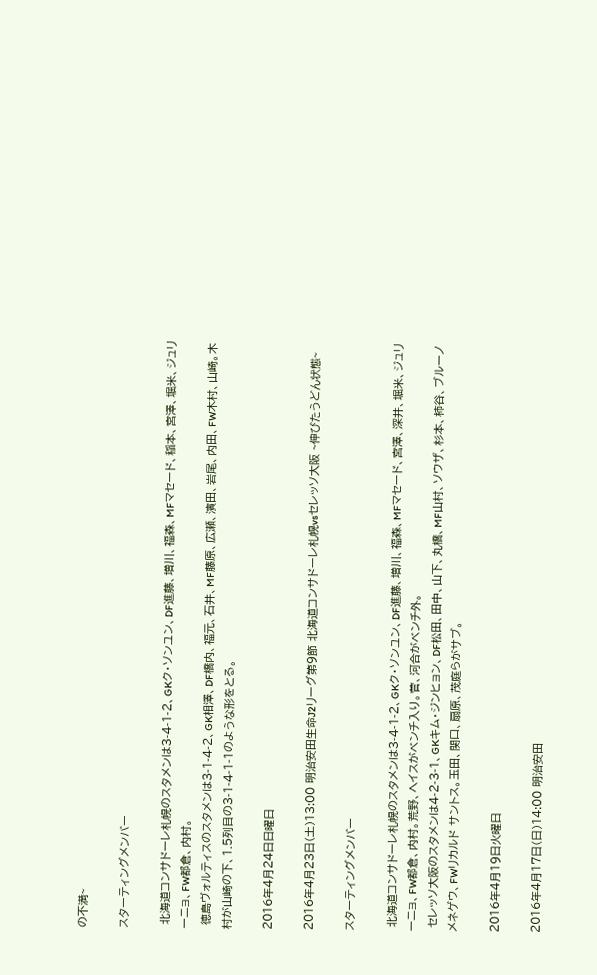の不満~

スターティングメンバー

 北海道コンサドーレ札幌のスタメンは3-4-1-2、GKク・ソンユン、DF進藤、増川、福森、MFマセード、稲本、宮澤、堀米、ジュリーニョ、FW都倉、内村。
 徳島ヴォルティスのスタメンは3-1-4-2、GK相澤、DF橋内、福元、石井、MF藤原、広瀬、濱田、岩尾、内田、FW木村、山崎。木村が山崎の下、1.5列目の3-1-4-1-1のような形をとる。

2016年4月24日日曜日

2016年4月23日(土)13:00 明治安田生命J2リーグ第9節 北海道コンサドーレ札幌vsセレッソ大阪 ~伸びたうどん状態~

スターティングメンバー

 北海道コンサドーレ札幌のスタメンは3-4-1-2、GKク・ソンユン、DF進藤、増川、福森、MFマセード、宮澤、深井、堀米、ジュリーニョ、FW都倉、内村。荒野、ヘイスがベンチ入り。菅、河合がベンチ外。
 セレッソ大阪のスタメンは4-2-3-1、GKキム・ジンヒョン、DF松田、田中、山下、丸橋、MF山村、ソウザ、杉本、柿谷、ブルーノ メネゲウ、FWリカルド サントス。玉田、関口、扇原、茂庭らがサブ。

2016年4月19日火曜日

2016年4月17日(日)14:00 明治安田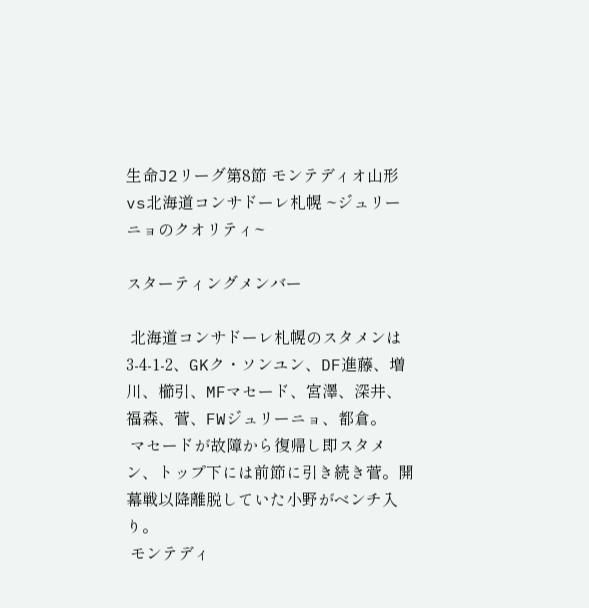生命J2リーグ第8節 モンテディオ山形vs北海道コンサドーレ札幌 ~ジュリーニョのクオリティ~

スターティングメンバー

 北海道コンサドーレ札幌のスタメンは3-4-1-2、GKク・ソンユン、DF進藤、増川、櫛引、MFマセード、宮澤、深井、福森、菅、FWジュリーニョ、都倉。
 マセードが故障から復帰し即スタメン、トップ下には前節に引き続き菅。開幕戦以降離脱していた小野がベンチ入り。
 モンテディ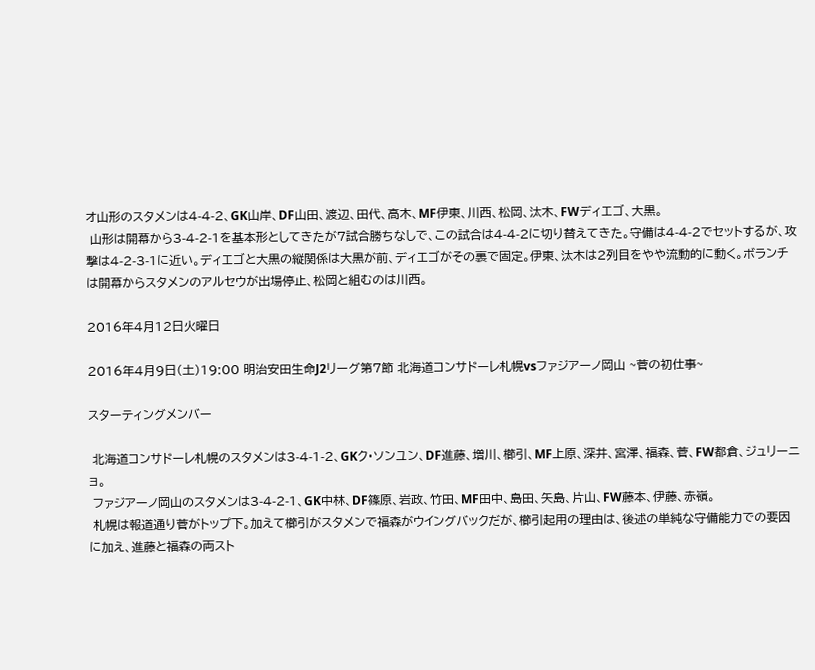オ山形のスタメンは4-4-2、GK山岸、DF山田、渡辺、田代、高木、MF伊東、川西、松岡、汰木、FWディエゴ、大黒。
 山形は開幕から3-4-2-1を基本形としてきたが7試合勝ちなしで、この試合は4-4-2に切り替えてきた。守備は4-4-2でセットするが、攻撃は4-2-3-1に近い。ディエゴと大黒の縦関係は大黒が前、ディエゴがその裏で固定。伊東、汰木は2列目をやや流動的に動く。ボランチは開幕からスタメンのアルセウが出場停止、松岡と組むのは川西。

2016年4月12日火曜日

2016年4月9日(土)19:00 明治安田生命J2リーグ第7節 北海道コンサドーレ札幌vsファジアーノ岡山 ~菅の初仕事~

スターティングメンバー

 北海道コンサドーレ札幌のスタメンは3-4-1-2、GKク・ソンユン、DF進藤、増川、櫛引、MF上原、深井、宮澤、福森、菅、FW都倉、ジュリーニョ。
 ファジアーノ岡山のスタメンは3-4-2-1、GK中林、DF篠原、岩政、竹田、MF田中、島田、矢島、片山、FW藤本、伊藤、赤嶺。
 札幌は報道通り菅がトップ下。加えて櫛引がスタメンで福森がウイングバックだが、櫛引起用の理由は、後述の単純な守備能力での要因に加え、進藤と福森の両スト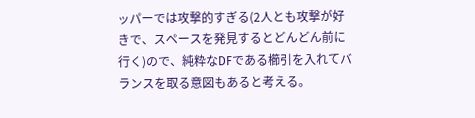ッパーでは攻撃的すぎる(2人とも攻撃が好きで、スペースを発見するとどんどん前に行く)ので、純粋なDFである櫛引を入れてバランスを取る意図もあると考える。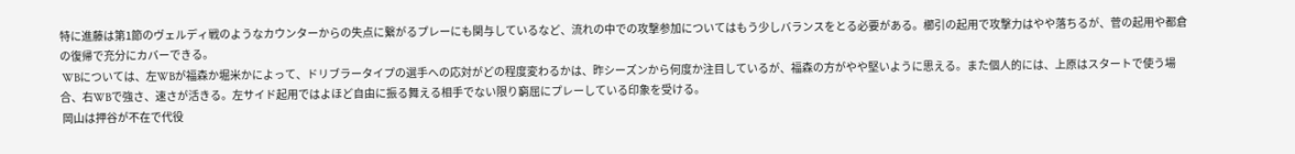特に進藤は第1節のヴェルディ戦のようなカウンターからの失点に繋がるプレーにも関与しているなど、流れの中での攻撃参加についてはもう少しバランスをとる必要がある。櫛引の起用で攻撃力はやや落ちるが、菅の起用や都倉の復帰で充分にカバーできる。
 WBについては、左WBが福森か堀米かによって、ドリブラータイプの選手への応対がどの程度変わるかは、昨シーズンから何度か注目しているが、福森の方がやや堅いように思える。また個人的には、上原はスタートで使う場合、右WBで強さ、速さが活きる。左サイド起用ではよほど自由に振る舞える相手でない限り窮屈にプレーしている印象を受ける。
 岡山は押谷が不在で代役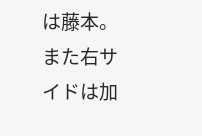は藤本。また右サイドは加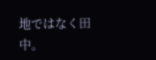地ではなく田中。